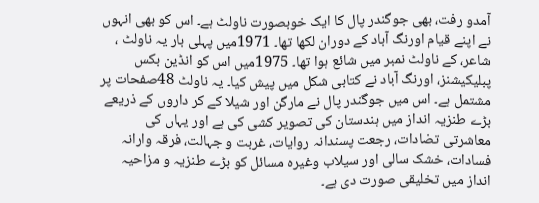آمدو رفت، بھی جوگندر پال کا ایک خوبصورت ناولٹ ہے۔ اس کو بھی انہوں نے اپنے قیام اورنگ آباد کے دوران لکھا تھا۔ 1971میں پہلی بار یہ ناولٹ ، شاعر، کے ناولٹ نمبر میں شائع ہوا تھا۔ 1975میں اس کو انڈین بکس پبلیکیشنز، اورنگ آباد نے کتابی شکل میں پیش کیا۔ یہ ناولٹ 48صفحات پر مشتمل ہے۔ اس میں جوگندر پال نے مارگن اور شیلا کے کر داروں کے ذریعے بڑے طنزیہ انداز میں ہندستان کی تصویر کشی کی ہے اور یہاں کی معاشرتی تضادات، رجعت پسندانہ روایات، غربت و جہالت، فرقہ وارانہ فسادات، خشک سالی اور سیلاب وغیرہ مسائل کو بڑے طنزیہ و مزاحیہ انداز میں تخلیقی صورت دی ہے۔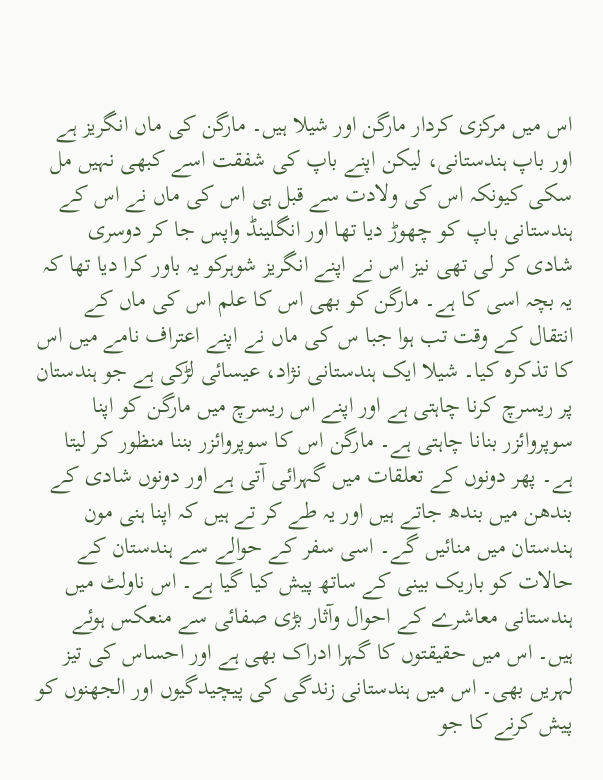اس میں مرکزی کردار مارگن اور شیلا ہیں۔ مارگن کی ماں انگریز ہے اور باپ ہندستانی، لیکن اپنے باپ کی شفقت اسے کبھی نہیں مل سکی کیونکہ اس کی ولادت سے قبل ہی اس کی ماں نے اس کے ہندستانی باپ کو چھوڑ دیا تھا اور انگلینڈ واپس جا کر دوسری شادی کر لی تھی نیز اس نے اپنے انگریز شوہرکو یہ باور کرا دیا تھا کہ یہ بچہ اسی کا ہے۔ مارگن کو بھی اس کا علم اس کی ماں کے انتقال کے وقت تب ہوا جبا س کی ماں نے اپنے اعتراف نامے میں اس کا تذکرہ کیا۔ شیلا ایک ہندستانی نژاد، عیسائی لڑکی ہے جو ہندستان پر ریسرچ کرنا چاہتی ہے اور اپنے اس ریسرچ میں مارگن کو اپنا سوپروائزر بنانا چاہتی ہے۔ مارگن اس کا سوپروائزر بننا منظور کر لیتا ہے۔ پھر دونوں کے تعلقات میں گہرائی آتی ہے اور دونوں شادی کے بندھن میں بندھ جاتے ہیں اور یہ طے کر تے ہیں کہ اپنا ہنی مون ہندستان میں منائیں گے۔ اسی سفر کے حوالے سے ہندستان کے حالات کو باریک بینی کے ساتھ پیش کیا گیا ہے۔ اس ناولٹ میں ہندستانی معاشرے کے احوال وآثار بڑی صفائی سے منعکس ہوئے ہیں۔ اس میں حقیقتوں کا گہرا ادراک بھی ہے اور احساس کی تیز لہریں بھی۔ اس میں ہندستانی زندگی کی پیچیدگیوں اور الجھنوں کو پیش کرنے کا جو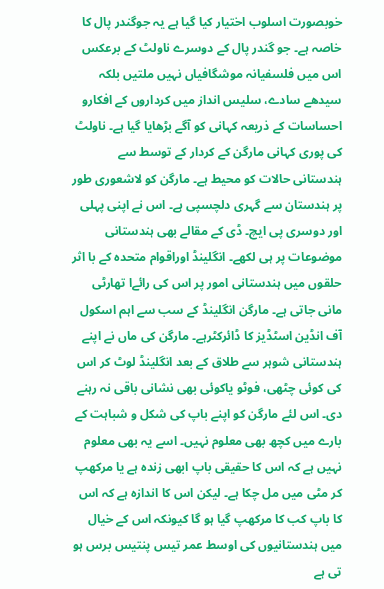خوبصورت اسلوب اختیار کیا گیا ہے یہ جوگندر پال کا خاصہ ہے۔ جو گندر پال کے دوسرے ناولٹ کے برعکس اس میں فلسفیانہ موشگافیاں نہیں ملتیں بلکہ سیدھے سادے، سلیس انداز میں کرداروں کے افکارو احساسات کے ذریعہ کہانی کو آگے بڑھایا گیا ہے۔ ناولٹ کی پوری کہانی مارگن کے کردار کے توسط سے ہندستانی حالات کو محیط ہے۔ مارگن کو لاشعوری طور پر ہندستان سے گہری دلچسپی ہے۔ اس نے اپنی پہلی اور دوسری پی ایچ۔ ڈی کے مقالے بھی ہندستانی موضوعات پر ہی لکھے۔ انگلینڈ اوراقوام متحدہ کے با اثر حلقوں میں ہندستانی امور پر اس کی رائےا تھارٹی مانی جاتی ہے۔ مارگن انگلینڈ کے سب سے اہم اسکول آف انڈین اسٹڈیز کا ڈائرکٹرہے۔ مارگن کی ماں نے اپنے ہندستانی شوہر سے طلاق کے بعد انگلینڈ لوٹ کر اس کی کوئی چٹھی، فوٹو یاکوئی بھی نشانی باقی نہ رہنے دی۔ اس لئے مارگن کو اپنے باپ کی شکل و شباہت کے بارے میں کچھ بھی معلوم نہیں۔ اسے یہ بھی معلوم نہیں ہے کہ اس کا حقیقی باپ ابھی زندہ ہے یا مرکھپ کر مٹی میں مل چکا ہے۔ لیکن اس کا اندازہ ہے کہ اس کا باپ کب کا مرکھپ گیا ہو گا کیونکہ اس کے خیال میں ہندستانیوں کی اوسط عمر تیس پنتیس برس ہو تی ہے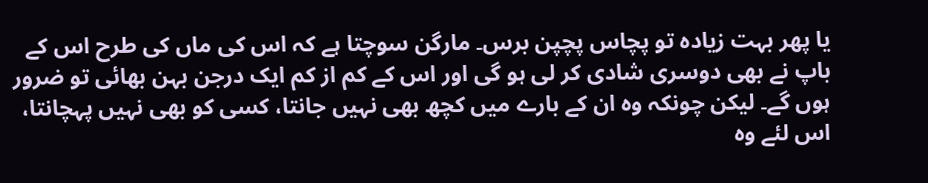یا پھر بہت زیادہ تو پچاس پچپن برس۔ مارگن سوچتا ہے کہ اس کی ماں کی طرح اس کے باپ نے بھی دوسری شادی کر لی ہو گی اور اس کے کم از کم ایک درجن بہن بھائی تو ضرور ہوں گے۔ لیکن چونکہ وہ ان کے بارے میں کچھ بھی نہیں جانتا، کسی کو بھی نہیں پہچانتا، اس لئے وہ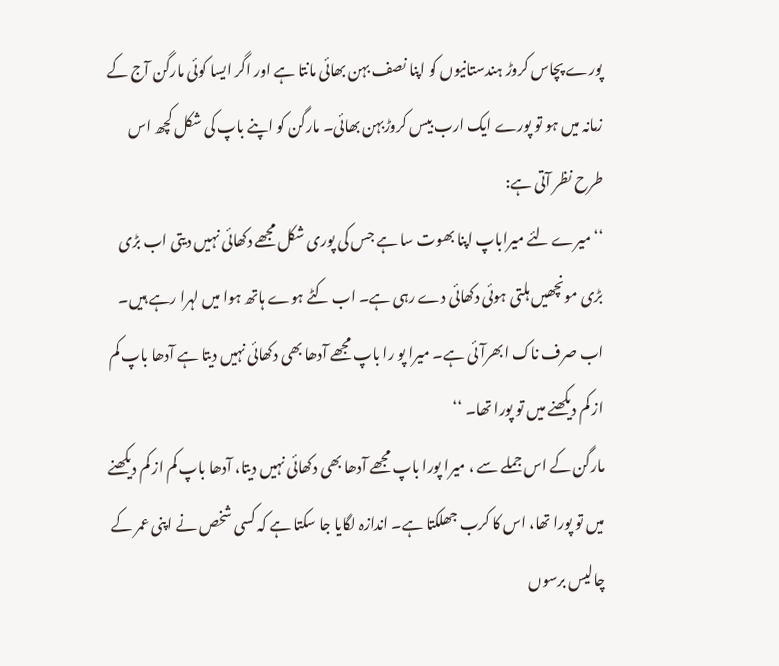پورے پچاس کروڑ ہندستانیوں کو اپنا نصف بہن بھائی مانتا ہے اور اگر ایسا کوئی مارگن آج کے زمانہ میں ہو تو پورے ایک ارب بیس کروڑبہن بھائی۔ مارگن کو اپنے باپ کی شکل کچھ اس طرح نظر آتی ہے:
‘‘ میرے لئے میراباپ اپنا بھوت سا ہے جس کی پوری شکل مجھے دکھائی نہیں دیتی اب بڑی بڑی مونچھیں ہلتی ہوئی دکھائی دے رہی ہے۔ اب کٹے ہوے ہاتھ ہوا میں لہرا رہے ہیں۔ اب صرف ناک ابھرآئی ہے۔ میرا پو را باپ مجھے آدھا بھی دکھائی نہیں دیتا ہے آدھا باپ کم از کم دیکھنے میں تو پورا تھا۔ ‘‘
مارگن کے اس جملے سے ، میرا پورا باپ مجھے آدھا بھی دکھائی نہیں دیتا، آدھا باپ کم از کم دیکھنے میں تو پورا تھا، اس کا کرب جھلکتا ہے۔ اندازہ لگایا جا سکتا ہے کہ کسی شخص نے اپنی عمر کے چالیس برسوں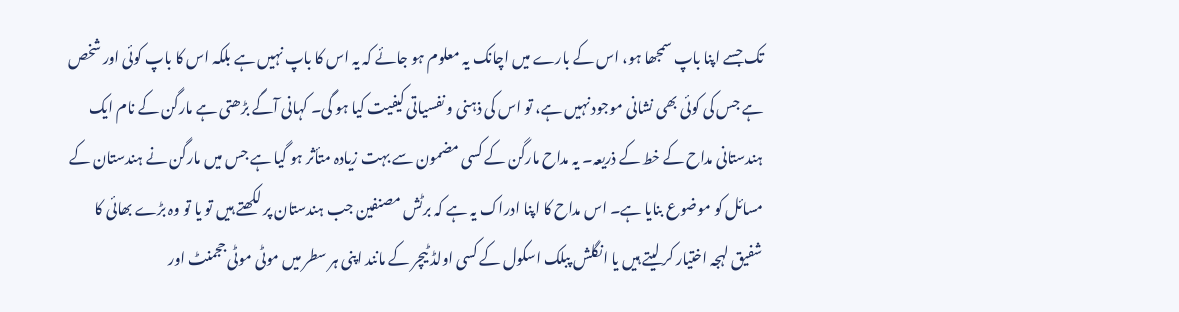تک جسے اپنا باپ سمجھا ہو، اس کے بارے میں اچانک یہ معلوم ہو جائے کہ یہ اس کا باپ نہیں ہے بلکہ اس کا باپ کوئی اور شخص ہے جس کی کوئی بھی نشانی موجود نہیں ہے، تو اس کی ذہنی و نفسیاتی کیفیت کیا ہو گی۔ کہانی آگے بڑھتی ہے مارگن کے نام ایک ہندستانی مداح کے خط کے ذریعہ۔ یہ مداح مارگن کے کسی مضمون سے بہت زیادہ متأثر ہو گیا ہے جس میں مارگن نے ہندستان کے مسائل کو موضوع بنایا ہے۔ اس مداح کا اپنا ادراک یہ ہے کہ برٹش مصنفین جب ہندستان پر لکھتے ہیں تو یا تو وہ بڑے بھائی کا شفیق لہجہ اختیار کر لیتے ہیں یا انگلش پبلک اسکول کے کسی اولڈ ٹیچر کے مانند اپنی ہر سطر میں موٹی موٹی ججمنٹ اور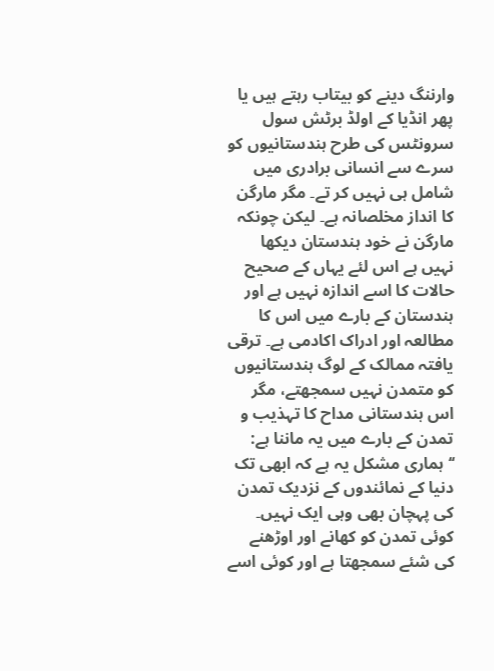وارننگ دینے کو بیتاب رہتے ہیں یا پھر انڈیا کے اولڈ برٹش سول سرونٹس کی طرح ہندستانیوں کو سرے سے انسانی برادری میں شامل ہی نہیں کر تے۔ مگر مارگن کا انداز مخلصانہ ہے۔ لیکن چونکہ مارگن نے خود ہندستان دیکھا نہیں ہے اس لئے یہاں کے صحیح حالات کا اسے اندازہ نہیں ہے اور ہندستان کے بارے میں اس کا مطالعہ اور ادراک اکادمی ہے۔ ترقی یافتہ ممالک کے لوگ ہندستانیوں کو متمدن نہیں سمجھتے، مگر اس ہندستانی مداح کا تہذیب و تمدن کے بارے میں یہ ماننا ہے:
‘‘ ہماری مشکل یہ ہے کہ ابھی تک دنیا کے نمائندوں کے نزدیک تمدن کی پہچان بھی وہی ایک نہیں۔ کوئی تمدن کو کھانے اور اوڑھنے کی شئے سمجھتا ہے اور کوئی اسے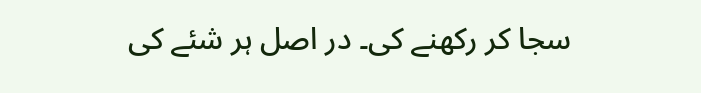سجا کر رکھنے کی۔ در اصل ہر شئے کی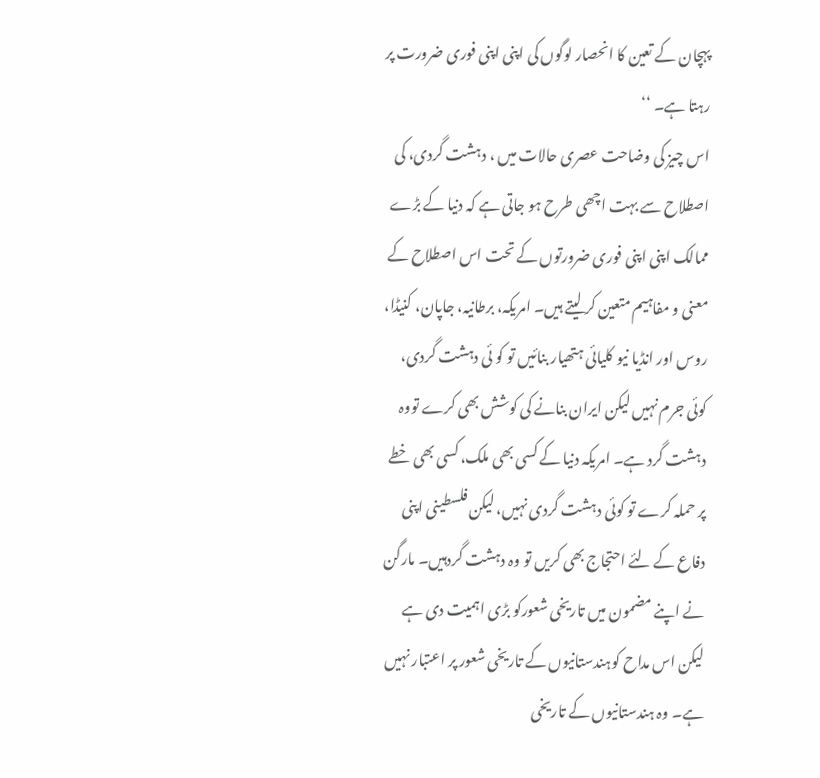پہچان کے تعین کا انحصار لوگوں کی اپنی اپنی فوری ضرورت پر رہتا ہے۔ ‘‘
اس چیز کی وضاحت عصری حالات میں ، دہشت گردی، کی اصطلاح سے بہت اچھی طرح ہو جاتی ہے کہ دنیا کے بڑے ممالک اپنی اپنی فوری ضرورتوں کے تحت اس اصطلاح کے معنی و مفاہیم متعین کر لیتے ہیں۔ امریکہ، برطانیہ، جاپان، کنیڈا، روس اور انڈیا نیو کلیائی ہتھیار بنائیں تو کو ئی دہشت گردی، کوئی جرم نہیں لیکن ایران بنانے کی کوشش بھی کرے تووہ دہشت گرد ہے۔ امریکہ دنیا کے کسی بھی ملک، کسی بھی خطے پر حملہ کرے تو کوئی دہشت گردی نہیں، لیکن فلسطینی اپنی دفاع کے لئے احتجاج بھی کریں تو وہ دہشت گردہیں۔ مارگن نے اپنے مضمون میں تاریخی شعورکو بڑی اہمیت دی ہے لیکن اس مداح کوہندستانیوں کے تاریخی شعور پر اعتبار نہیں ہے۔ وہ ہندستانیوں کے تاریخی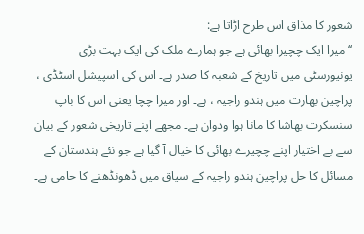شعور کا مذاق اس طرح اڑاتا ہے:
‘‘ میرا ایک چچیرا بھائی ہے جو ہمارے ملک کی ایک بہت بڑی یونیورسٹی میں تاریخ کے شعبہ کا صدر ہے۔ اس کی اسپیشل اسٹڈی ، پراچین بھارت میں ہندو راجیہ ، ہے۔ اور میرا چچا یعنی اس کا باپ سنسکرت بھاشا کا مانا ہوا ودوان ہے۔ مجھے اپنے تاریخی شعور کے بیان سے بے اختیار اپنے چچیرے بھائی کا خیال آ گیا ہے جو نئے ہندستان کے مسائل کا حل پراچین ہندو راجیہ کے سیاق میں ڈھونڈھنے کا حامی ہے۔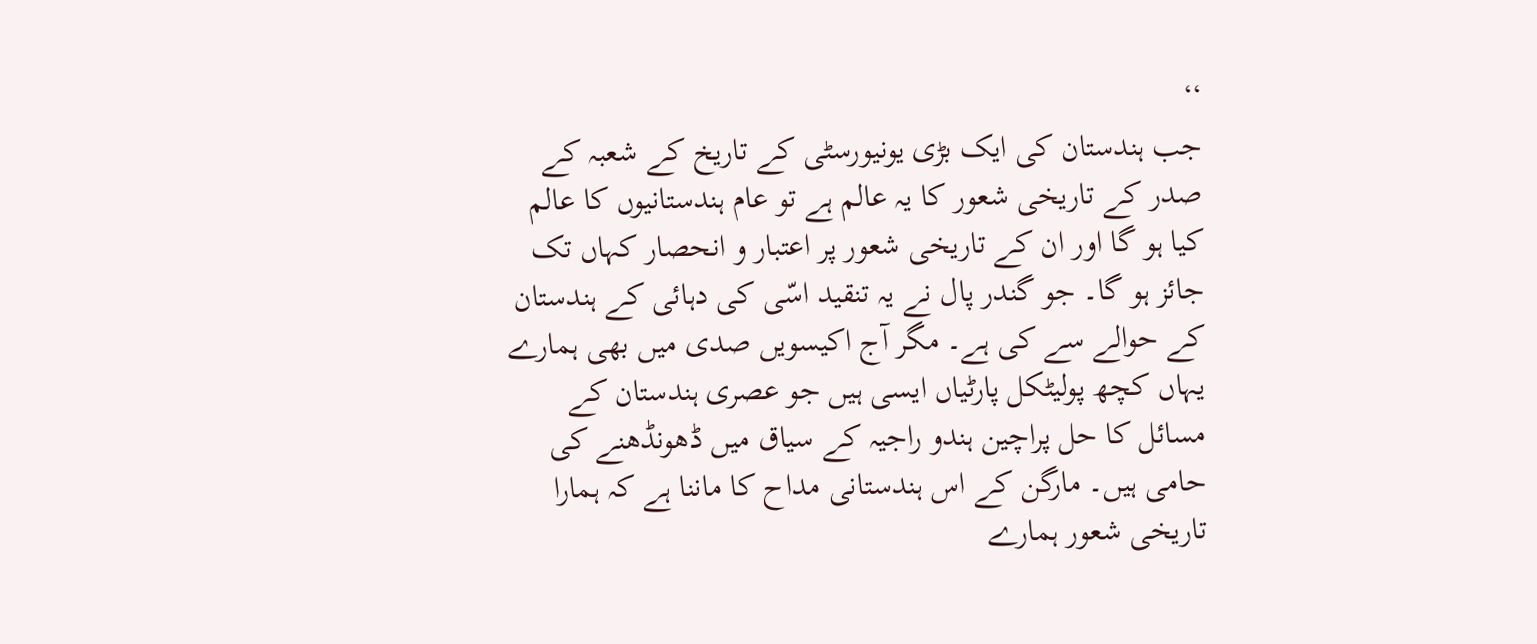‘‘
جب ہندستان کی ایک بڑی یونیورسٹی کے تاریخ کے شعبہ کے صدر کے تاریخی شعور کا یہ عالم ہے تو عام ہندستانیوں کا عالم کیا ہو گا اور ان کے تاریخی شعور پر اعتبار و انحصار کہاں تک جائز ہو گا۔ جو گندر پال نے یہ تنقید اسّی کی دہائی کے ہندستان کے حوالے سے کی ہے۔ مگر آج اکیسویں صدی میں بھی ہمارے یہاں کچھ پولیٹکل پارٹیاں ایسی ہیں جو عصری ہندستان کے مسائل کا حل پراچین ہندو راجیہ کے سیاق میں ڈھونڈھنے کی حامی ہیں۔ مارگن کے اس ہندستانی مداح کا ماننا ہے کہ ہمارا تاریخی شعور ہمارے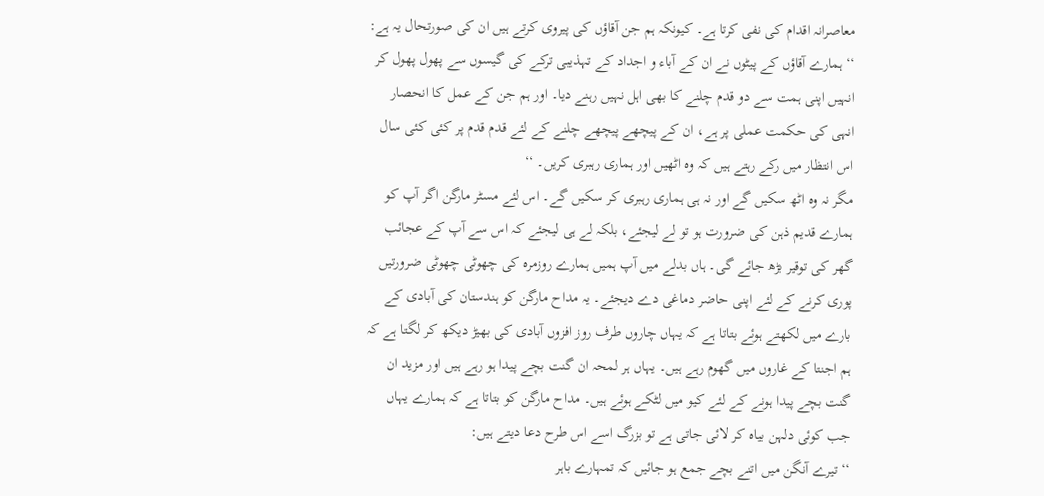معاصرانہ اقدام کی نفی کرتا ہے۔ کیونکہ ہم جن آقاؤں کی پیروی کرتے ہیں ان کی صورتحال یہ ہے:
‘‘ ہمارے آقاؤں کے پیٹوں نے ان کے آباء و اجداد کے تہذیبی ترکے کی گیسوں سے پھول پھول کر انہیں اپنی ہمت سے دو قدم چلنے کا بھی اہل نہیں رہنے دیا۔ اور ہم جن کے عمل کا انحصار انہی کی حکمت عملی پر ہے، ان کے پیچھے پیچھے چلنے کے لئے قدم قدم پر کئی کئی سال اس انتظار میں رکے رہتے ہیں کہ وہ اٹھیں اور ہماری رہبری کریں۔ ‘‘
مگر نہ وہ اٹھ سکیں گے اور نہ ہی ہماری رہبری کر سکیں گے۔ اس لئے مسٹر مارگن اگر آپ کو ہمارے قدیم ذہن کی ضرورت ہو تو لے لیجئے، بلکہ لے ہی لیجئے کہ اس سے آپ کے عجائب گھر کی توقیر بڑھ جائے گی۔ ہاں بدلے میں آپ ہمیں ہمارے روزمرہ کی چھوٹی چھوٹی ضرورتیں پوری کرنے کے لئے اپنی حاضر دماغی دے دیجئے۔ یہ مداح مارگن کو ہندستان کی آبادی کے بارے میں لکھتے ہوئے بتاتا ہے کہ یہاں چاروں طرف روز افزوں آبادی کی بھیڑ دیکھ کر لگتا ہے کہ ہم اجنتا کے غاروں میں گھوم رہے ہیں۔ یہاں ہر لمحہ ان گنت بچے پیدا ہو رہے ہیں اور مزید ان گنت بچے پیدا ہونے کے لئے کیو میں لٹکے ہوئے ہیں۔ مداح مارگن کو بتاتا ہے کہ ہمارے یہاں جب کوئی دلہن بیاہ کر لائی جاتی ہے تو بزرگ اسے اس طرح دعا دیتے ہیں:
‘‘ تیرے آنگن میں اتنے بچے جمع ہو جائیں کہ تمہارے باہر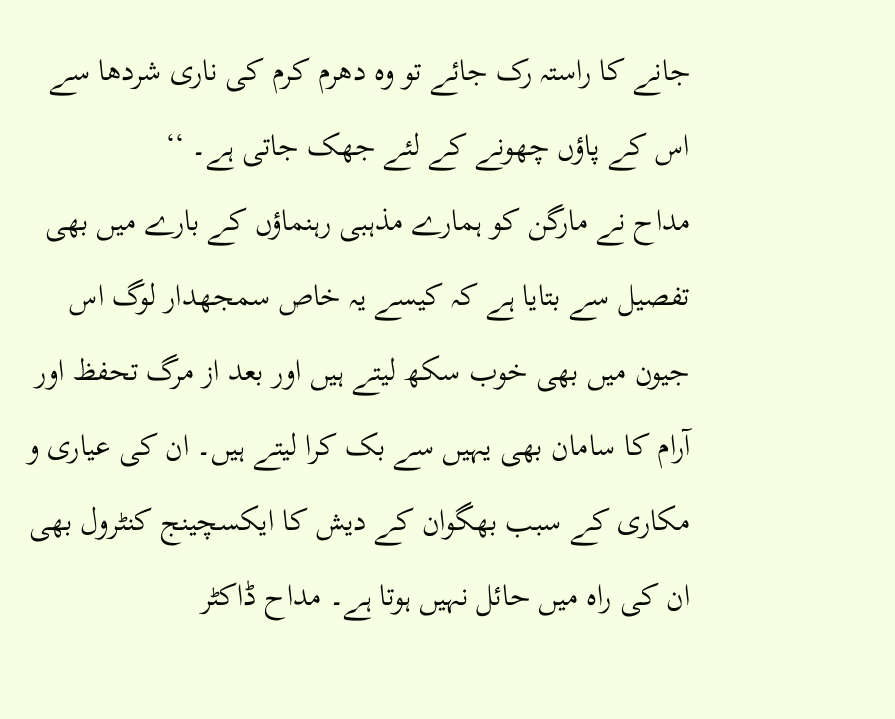جانے کا راستہ رک جائے تو وہ دھرم کرم کی ناری شردھا سے اس کے پاؤں چھونے کے لئے جھک جاتی ہے۔ ‘‘
مداح نے مارگن کو ہمارے مذہبی رہنماؤں کے بارے میں بھی تفصیل سے بتایا ہے کہ کیسے یہ خاص سمجھدار لوگ اس جیون میں بھی خوب سکھ لیتے ہیں اور بعد از مرگ تحفظ اور آرام کا سامان بھی یہیں سے بک کرا لیتے ہیں۔ ان کی عیاری و مکاری کے سبب بھگوان کے دیش کا ایکسچینج کنٹرول بھی ان کی راہ میں حائل نہیں ہوتا ہے۔ مداح ڈاکٹر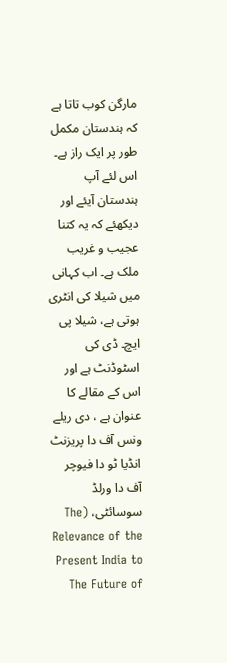مارگن کوب تاتا ہے کہ ہندستان مکمل طور پر ایک راز ہے۔ اس لئے آپ ہندستان آیئے اور دیکھئے کہ یہ کتنا عجیب و غریب ملک ہے۔ اب کہانی میں شیلا کی انٹری ہوتی ہے، شیلا پی ایچ۔ ڈی کی اسٹوڈنٹ ہے اور اس کے مقالے کا عنوان ہے ، دی ریلے ونس آف دا پریزنٹ انڈیا ٹو دا فیوچر آف دا ورلڈ سوسائٹی، (The Relevance of the Present India to The Future of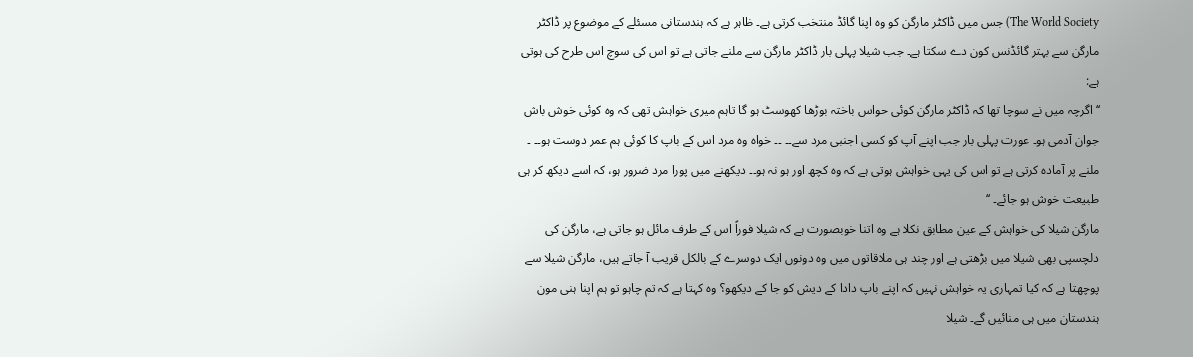The World Society) جس میں ڈاکٹر مارگن کو وہ اپنا گائڈ منتخب کرتی ہے۔ ظاہر ہے کہ ہندستانی مسئلے کے موضوع پر ڈاکٹر مارگن سے بہتر گائڈنس کون دے سکتا ہے۔ جب شیلا پہلی بار ڈاکٹر مارگن سے ملنے جاتی ہے تو اس کی سوچ اس طرح کی ہوتی ہے:
‘‘ اگرچہ میں نے سوچا تھا کہ ڈاکٹر مارگن کوئی حواس باختہ بوڑھا کھوسٹ ہو گا تاہم میری خواہش تھی کہ وہ کوئی خوش باش جوان آدمی ہو۔ عورت پہلی بار جب اپنے آپ کو کسی اجنبی مرد سے۔۔ ۔۔ خواہ وہ مرد اس کے باپ کا کوئی ہم عمر دوست ہو۔۔ ۔ ملنے پر آمادہ کرتی ہے تو اس کی یہی خواہش ہوتی ہے کہ وہ کچھ اور ہو نہ ہو۔۔ دیکھنے میں پورا مرد ضرور ہو، کہ اسے دیکھ کر ہی طبیعت خوش ہو جائے۔ ‘‘
مارگن شیلا کی خواہش کے عین مطابق نکلا ہے وہ اتنا خوبصورت ہے کہ شیلا فوراً اس کے طرف مائل ہو جاتی ہے، مارگن کی دلچسپی بھی شیلا میں بڑھتی ہے اور چند ہی ملاقاتوں میں وہ دونوں ایک دوسرے کے بالکل قریب آ جاتے ہیں، مارگن شیلا سے پوچھتا ہے کہ کیا تمہاری یہ خواہش نہیں کہ اپنے باپ دادا کے دیش کو جا کے دیکھو؟ وہ کہتا ہے کہ تم چاہو تو ہم اپنا ہنی مون ہندستان میں ہی منائیں گے۔ شیلا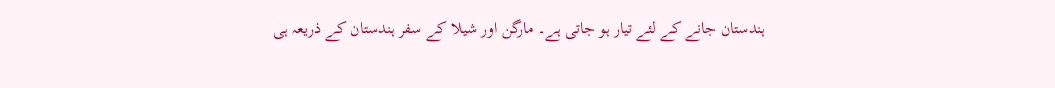ہندستان جانے کے لئے تیار ہو جاتی ہے۔ مارگن اور شیلا کے سفر ہندستان کے ذریعہ ہی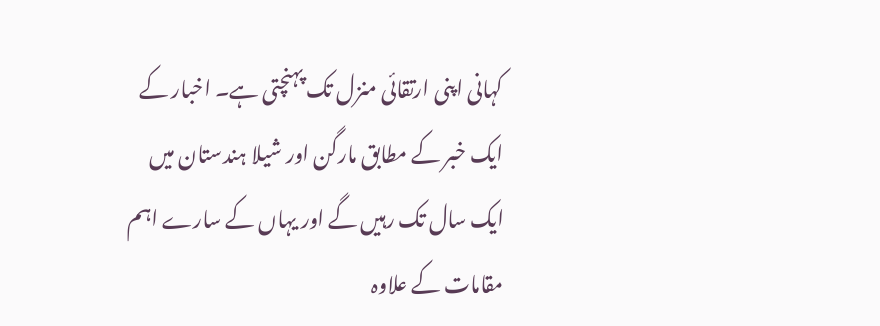کہانی اپنی ارتقائی منزل تک پہنچتی ہے۔ اخبار کے ایک خبر کے مطابق مارگن اور شیلا ہندستان میں ایک سال تک رہیں گے اور یہاں کے سارے اہم مقامات کے علاوہ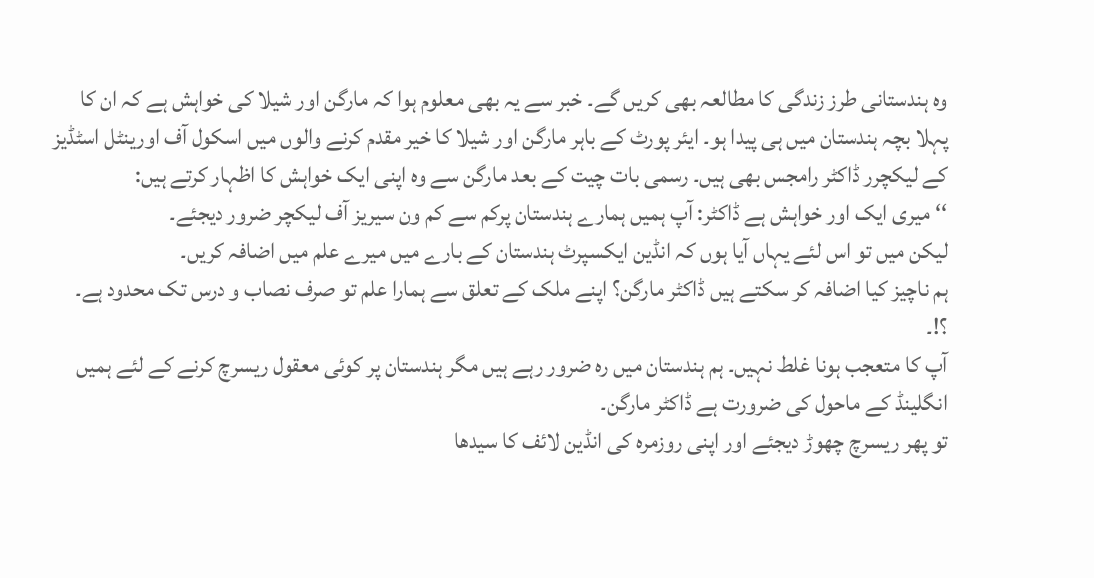وہ ہندستانی طرز زندگی کا مطالعہ بھی کریں گے۔ خبر سے یہ بھی معلوم ہوا کہ مارگن اور شیلا کی خواہش ہے کہ ان کا پہلا بچہ ہندستان میں ہی پیدا ہو۔ ایئر پورٹ کے باہر مارگن اور شیلا کا خیر مقدم کرنے والوں میں اسکول آف اورینٹل اسٹڈیز کے لیکچرر ڈاکٹر رامجس بھی ہیں۔ رسمی بات چیت کے بعد مارگن سے وہ اپنی ایک خواہش کا اظہار کرتے ہیں:
‘‘ میری ایک اور خواہش ہے ڈاکٹر: آپ ہمیں ہمارے ہندستان پرکم سے کم ون سیریز آف لیکچر ضرور دیجئے۔
لیکن میں تو اس لئے یہاں آیا ہوں کہ انڈین ایکسپرٹ ہندستان کے بارے میں میرے علم میں اضافہ کریں۔
ہم ناچیز کیا اضافہ کر سکتے ہیں ڈاکٹر مارگن؟ اپنے ملک کے تعلق سے ہمارا علم تو صرف نصاب و درس تک محدود ہے۔ ؟!۔
آپ کا متعجب ہونا غلط نہیں۔ ہم ہندستان میں رہ ضرور رہے ہیں مگر ہندستان پر کوئی معقول ریسرچ کرنے کے لئے ہمیں انگلینڈ کے ماحول کی ضرورت ہے ڈاکٹر مارگن۔
تو پھر ریسرچ چھوڑ دیجئے اور اپنی روزمرہ کی انڈین لائف کا سیدھا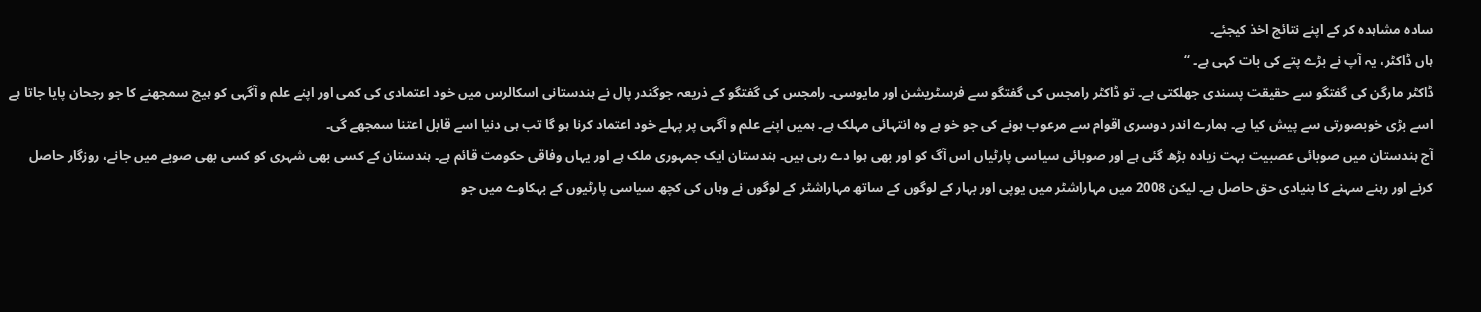سادہ مشاہدہ کر کے اپنے نتائج اخذ کیجئے۔
ہاں ڈاکٹر، یہ آپ نے بڑے پتے کی بات کہی ہے۔ ‘‘
ڈاکٹر مارگن کی گفتگو سے حقیقت پسندی جھلکتی ہے۔ تو ڈاکٹر رامجس کی گفتگو سے فرسٹریشن اور مایوسی۔ رامجس کی گفتگو کے ذریعہ جوگندر پال نے ہندستانی اسکالرس میں خود اعتمادی کی کمی اور اپنے علم و آگہی کو ہیچ سمجھنے کا جو رجحان پایا جاتا ہے اسے بڑی خوبصورتی سے پیش کیا ہے۔ ہمارے اندر دوسری اقوام سے مرعوب ہونے کی جو خو ہے وہ انتہائی مہلک ہے۔ ہمیں اپنے علم و آگہی پر پہلے خود اعتماد کرنا ہو گا تب ہی دنیا اسے قابل اعتنا سمجھے گی۔
آج ہندستان میں صوبائی عصبیت بہت زیادہ بڑھ گئی ہے اور صوبائی سیاسی پارٹیاں اس آگ کو اور بھی ہوا دے رہی ہیں۔ ہندستان ایک جمہوری ملک ہے اور یہاں وفاقی حکومت قائم ہے۔ ہندستان کے کسی بھی شہری کو کسی بھی صوبے میں جانے، روزگار حاصل کرنے اور رہنے سہنے کا بنیادی حق حاصل ہے۔ لیکن 2008 میں مہاراشٹر میں یوپی اور بہار کے لوگوں کے ساتھ مہاراشٹر کے لوگوں نے وہاں کی کچھ سیاسی پارٹیوں کے بہکاوے میں جو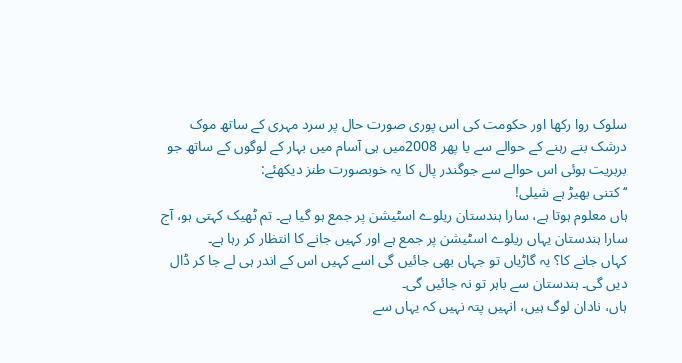سلوک روا رکھا اور حکومت کی اس پوری صورت حال پر سرد مہری کے ساتھ موک درشک بنے رہنے کے حوالے سے یا پھر 2008میں ہی آسام میں بہار کے لوگوں کے ساتھ جو بربریت ہوئی اس حوالے سے جوگندر پال کا یہ خوبصورت طنز دیکھئے:
‘‘ کتنی بھیڑ ہے شیلی!
ہاں معلوم ہوتا ہے، سارا ہندستان ریلوے اسٹیشن پر جمع ہو گیا ہے۔ تم ٹھیک کہتی ہو، آج سارا ہندستان یہاں ریلوے اسٹیشن پر جمع ہے اور کہیں جانے کا انتظار کر رہا ہے۔
کہاں جانے کا؟ یہ گاڑیاں تو جہاں بھی جائیں گی اسے کہیں اس کے اندر ہی لے جا کر ڈال دیں گی۔ ہندستان سے باہر تو نہ جائیں گی۔
ہاں، نادان لوگ ہیں، انہیں پتہ نہیں کہ یہاں سے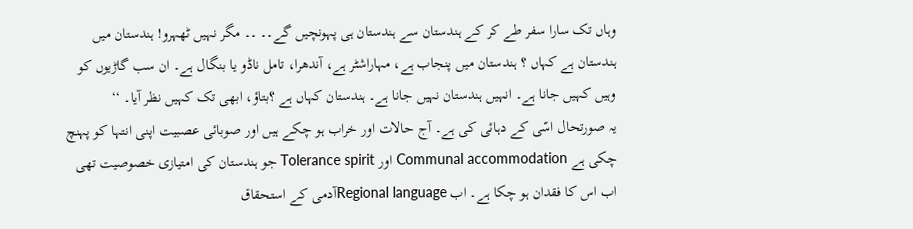وہاں تک سارا سفر طے کر کے ہندستان سے ہندستان ہی پہونچیں گے۔۔ ۔۔ مگر نہیں ٹھہرو! ہندستان میں ہندستان ہے کہاں ؟ ہندستان میں پنجاب ہے، مہاراشٹر ہے، آندھرا، تامل ناڈو یا بنگال ہے۔ ان سب گاڑیوں کو وہیں کہیں جانا ہے۔ انہیں ہندستان نہیں جانا ہے۔ ہندستان کہاں ہے ؟بتاؤ، ابھی تک کہیں نظر آیا۔ ‘‘
یہ صورتحال اسّی کے دہائی کی ہے۔ آج حالات اور خراب ہو چکے ہیں اور صوبائی عصبیت اپنی انتہا کو پہنچ چکی ہے Communal accommodation اور Tolerance spirit جو ہندستان کی امتیازی خصوصیت تھی اب اس کا فقدان ہو چکا ہے۔ اب Regional languageآدمی کے استحقاق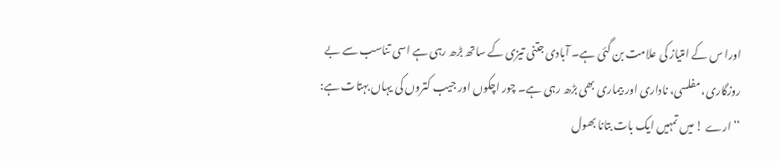اورا س کے امتیاز کی علامت بن گئی ہے۔ آبادی جتنی تیزی کے ساتھ بڑھ رہی ہے اسی تناسب سے بے روزگاری، مفلسی، ناداری اور بیماری بھی بڑھ رہی ہے۔ چور اچکوں اور جیب کتروں کی یہاں بہتات ہے:
‘‘ ارے ! میں تمہیں ایک بات بتانا بھول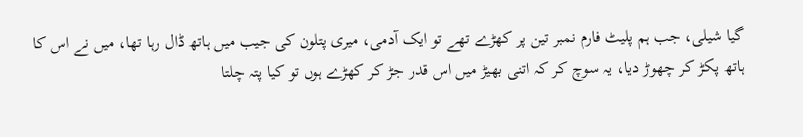گیا شیلی، جب ہم پلیٹ فارم نمبر تین پر کھڑے تھے تو ایک آدمی، میری پتلون کی جیب میں ہاتھ ڈال رہا تھا، میں نے اس کا ہاتھ پکڑ کر چھوڑ دیا، یہ سوچ کر کہ اتنی بھیڑ میں اس قدر جڑ کر کھڑے ہوں تو کیا پتہ چلتا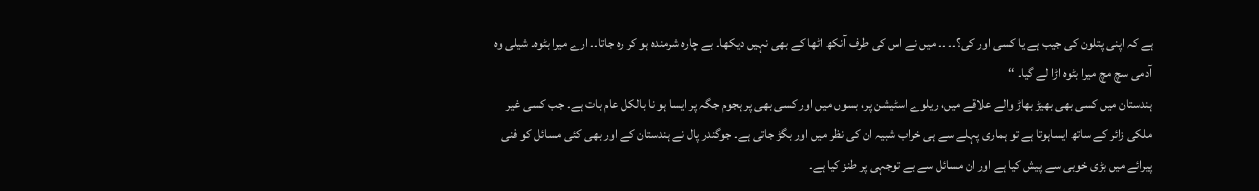ہے کہ اپنی پتلون کی جیب ہے یا کسی اور کی؟۔۔ ۔۔ میں نے اس کی طرف آنکھ اٹھا کے بھی نہیں دیکھا۔ بے چارہ شرمندہ ہو کر رہ جاتا۔۔ ارے میرا بٹوہ۔ شیلی وہ آدمی سچ مچ میرا بٹوہ اڑا لے گیا۔ ‘‘
ہندستان میں کسی بھی بھیڑ بھاڑ والے علاقے میں، ریلوے اسٹیشن پر، بسوں میں اور کسی بھی پر ہجوم جگہ پر ایسا ہو نا بالکل عام بات ہے۔ جب کسی غیر ملکی زائر کے ساتھ ایساہوتا ہے تو ہماری پہلے سے ہی خراب شبیہ ان کی نظر میں اور بگڑ جاتی ہے۔ جوگندر پال نے ہندستان کے اور بھی کئی مسائل کو فنی پیرائے میں بڑی خوبی سے پیش کیا ہے اور ان مسائل سے بے توجہی پر طنز کیا ہے۔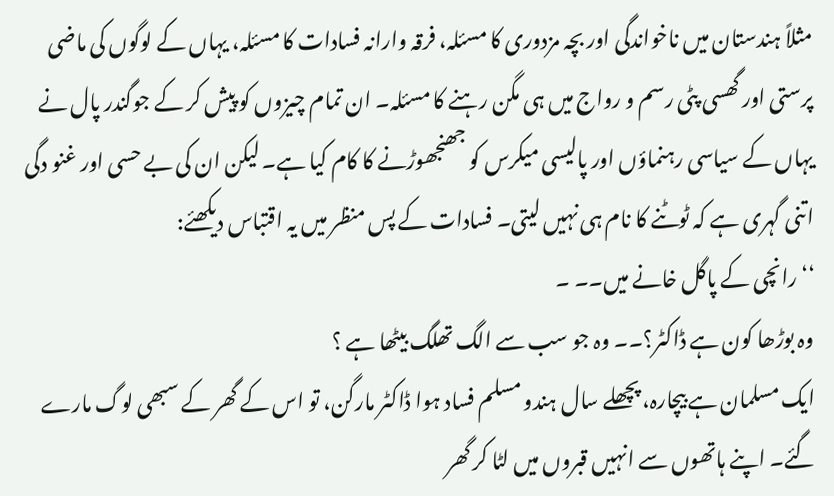مثلاً ہندستان میں ناخواندگی اور بچہ مزدوری کا مسئلہ، فرقہ وارانہ فسادات کا مسئلہ، یہاں کے لوگوں کی ماضی پرستی اور گھسی پٹی رسم و رواج میں ہی مگن رہنے کا مسئلہ۔ ان تمام چیزوں کو پیش کر کے جوگندر پال نے یہاں کے سیاسی رہنماؤں اور پالیسی میکرس کو جھنجھوڑنے کا کام کیا ہے۔ لیکن ان کی بے حسی اور غنو دگی اتنی گہری ہے کہ ٹوٹنے کا نام ہی نہیں لیتی۔ فسادات کے پس منظر میں یہ اقتباس دیکھئے:
‘‘ رانچی کے پاگل خانے میں۔۔ ۔
وہ بوڑھا کون ہے ڈاکٹر؟۔۔ وہ جو سب سے الگ تھلگ بیٹھا ہے ؟
ایک مسلمان ہے بیچارہ، پچھلے سال ہندو مسلم فساد ہوا ڈاکٹر مارگن، تو اس کے گھر کے سبھی لوگ مارے گئے۔ اپنے ہاتھوں سے انہیں قبروں میں لٹا کر گھر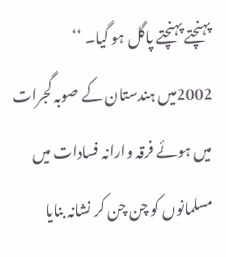پہنچتے پہنچتے پاگل ہو گیا۔ ‘‘
2002میں ہندستان کے صوبہ گجرات میں ہوئے فرقہ وارانہ فسادات میں مسلمانوں کو چن چن کر نشانہ بنایا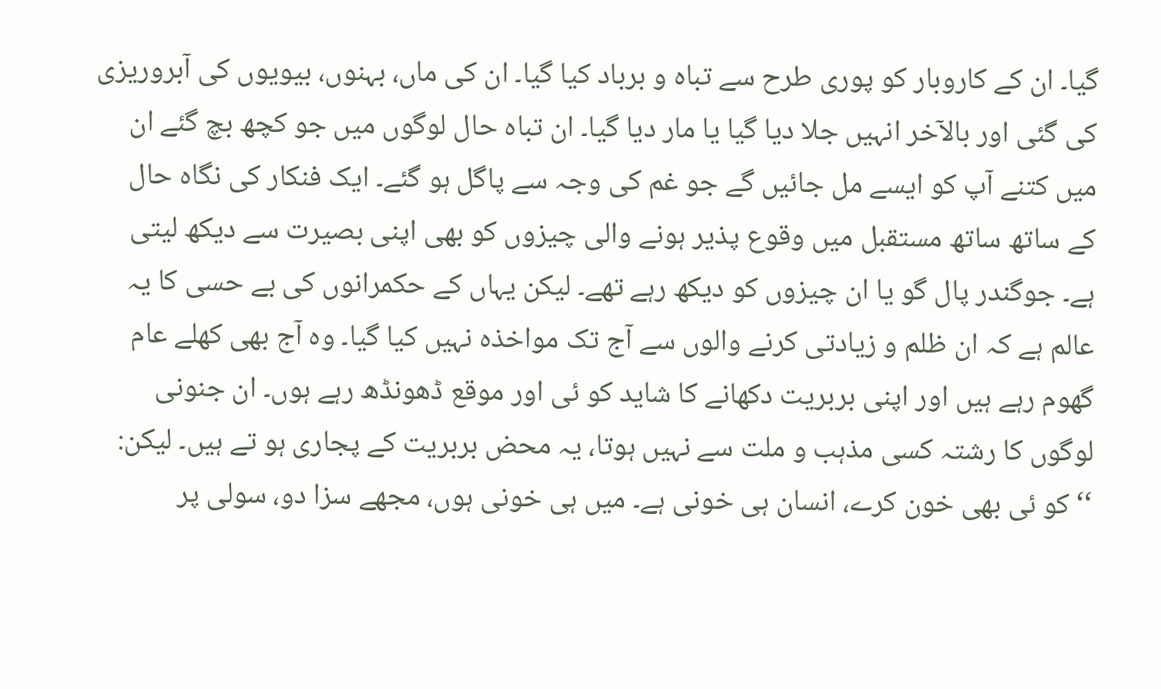گیا۔ ان کے کاروبار کو پوری طرح سے تباہ و برباد کیا گیا۔ ان کی ماں، بہنوں، بیویوں کی آبروریزی کی گئی اور بالآخر انہیں جلا دیا گیا یا مار دیا گیا۔ ان تباہ حال لوگوں میں جو کچھ بچ گئے ان میں کتنے آپ کو ایسے مل جائیں گے جو غم کی وجہ سے پاگل ہو گئے۔ ایک فنکار کی نگاہ حال کے ساتھ ساتھ مستقبل میں وقوع پذیر ہونے والی چیزوں کو بھی اپنی بصیرت سے دیکھ لیتی ہے۔ جوگندر پال گو یا ان چیزوں کو دیکھ رہے تھے۔ لیکن یہاں کے حکمرانوں کی بے حسی کا یہ عالم ہے کہ ان ظلم و زیادتی کرنے والوں سے آج تک مواخذہ نہیں کیا گیا۔ وہ آج بھی کھلے عام گھوم رہے ہیں اور اپنی بربریت دکھانے کا شاید کو ئی اور موقع ڈھونڈھ رہے ہوں۔ ان جنونی لوگوں کا رشتہ کسی مذہب و ملت سے نہیں ہوتا، یہ محض بربریت کے پجاری ہو تے ہیں۔ لیکن:
‘‘ کو ئی بھی خون کرے، انسان ہی خونی ہے۔ میں ہی خونی ہوں، مجھے سزا دو، سولی پر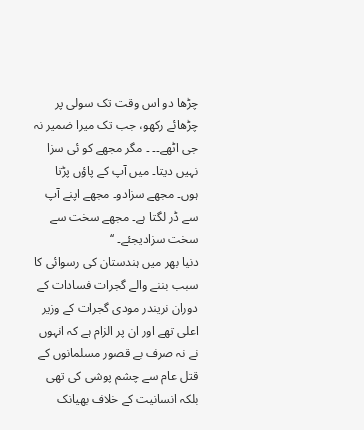چڑھا دو اس وقت تک سولی پر چڑھائے رکھو، جب تک میرا ضمیر نہ جی اٹھے۔۔ ۔ مگر مجھے کو ئی سزا نہیں دیتا۔ میں آپ کے پاؤں پڑتا ہوں۔ مجھے سزادو۔ مجھے اپنے آپ سے ڈر لگتا ہے۔ مجھے سخت سے سخت سزادیجئے۔ ‘‘
دنیا بھر میں ہندستان کی رسوائی کا سبب بننے والے گجرات فسادات کے دوران نریندر مودی گجرات کے وزیر اعلی تھے اور ان پر الزام ہے کہ انہوں نے نہ صرف بے قصور مسلمانوں کے قتل عام سے چشم پوشی کی تھی بلکہ انسانیت کے خلاف بھیانک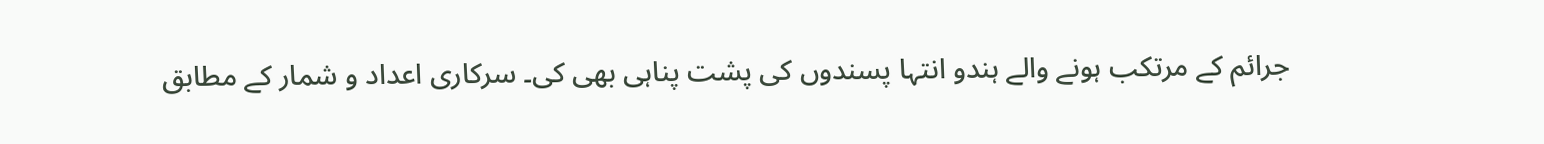جرائم کے مرتکب ہونے والے ہندو انتہا پسندوں کی پشت پناہی بھی کی۔ سرکاری اعداد و شمار کے مطابق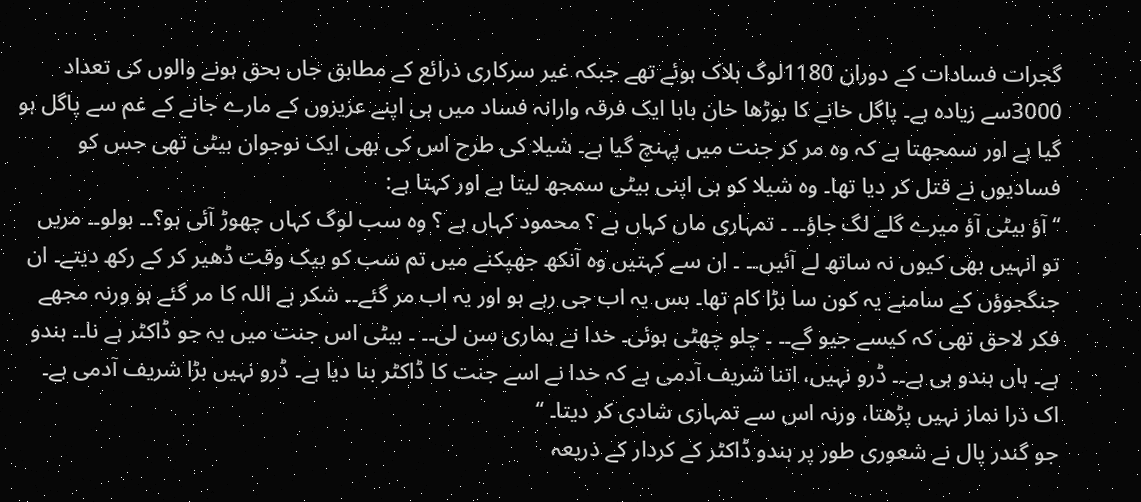گجرات فسادات کے دوران 1180لوگ ہلاک ہوئے تھے جبکہ غیر سرکاری ذرائع کے مطابق جاں بحق ہونے والوں کی تعداد 3000سے زیادہ ہے۔ پاگل خانے کا بوڑھا خان بابا ایک فرقہ وارانہ فساد میں ہی اپنے عزیزوں کے مارے جانے کے غم سے پاگل ہو گیا ہے اور سمجھتا ہے کہ وہ مر کر جنت میں پہنچ گیا ہے۔ شیلا کی طرح اس کی بھی ایک نوجوان بیٹی تھی جس کو فسادیوں نے قتل کر دیا تھا۔ وہ شیلا کو ہی اپنی بیٹی سمجھ لیتا ہے اور کہتا ہے:
‘‘ آؤ بیٹی آؤ میرے گلے لگ جاؤ۔۔ ۔ تمہاری ماں کہاں ہے ؟ محمود کہاں ہے ؟ وہ سب لوگ کہاں چھوڑ آئی ہو؟۔۔ بولو۔۔ مریں تو انہیں بھی کیوں نہ ساتھ لے آئیں۔۔ ۔ ان سے کہتیں وہ آنکھ جھپکنے میں تم سب کو بیک وقت ڈھیر کر کے رکھ دیتے۔ ان جنگجوؤں کے سامنے یہ کون سا بڑا کام تھا۔ بس یہ اب جی رہے ہو اور یہ اب مر گئے۔۔ شکر ہے اللہ کا مر گئے ہو ورنہ مجھے فکر لاحق تھی کہ کیسے جیو گے۔۔ ۔ چلو چھٹی ہوئی۔ خدا نے ہماری سن لی۔۔ ۔ بیٹی اس جنت میں یہ جو ڈاکٹر ہے نا۔۔ ہندو ہے۔ ہاں ہندو ہی ہے۔۔ ڈرو نہیں، اتنا شریف آدمی ہے کہ خدا نے اسے جنت کا ڈاکٹر بنا دیا ہے۔ ڈرو نہیں بڑا شریف آدمی ہے۔ اک ذرا نماز نہیں پڑھتا، ورنہ اس سے تمہاری شادی کر دیتا۔ ‘‘
جو گندر پال نے شعوری طور پر ہندو ڈاکٹر کے کردار کے ذریعہ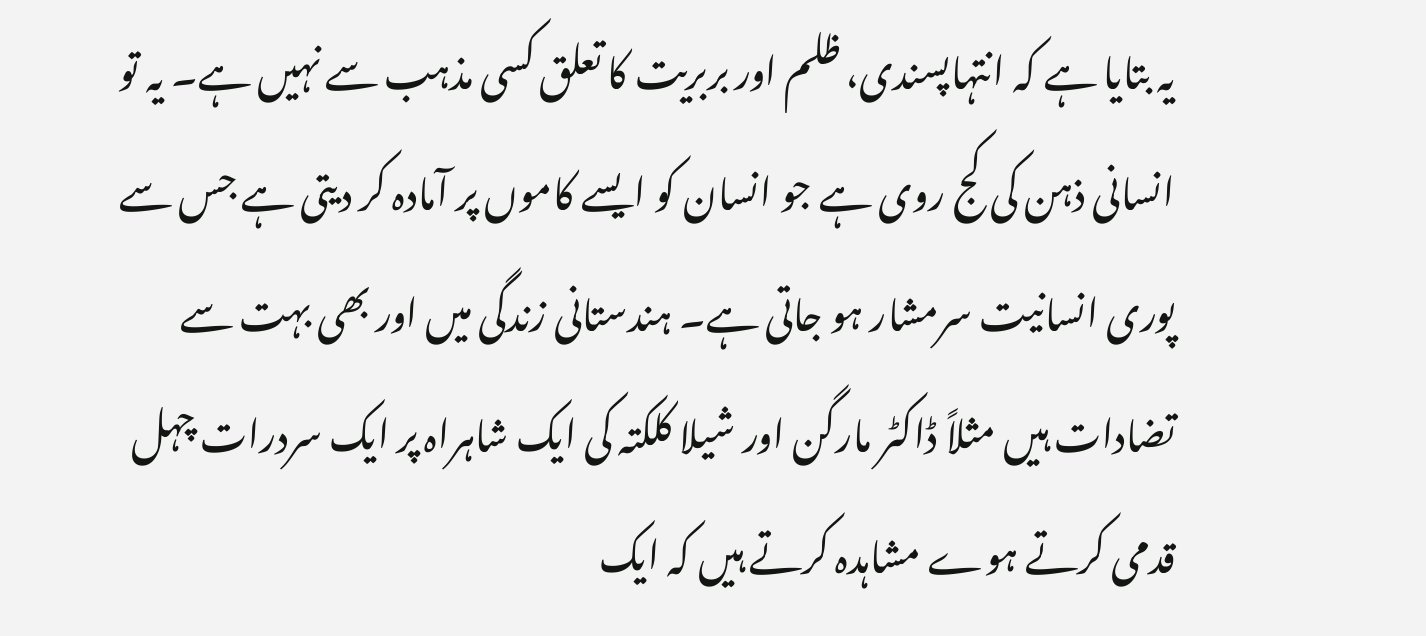یہ بتایا ہے کہ انتہاپسندی، ظلم اور بربریت کا تعلق کسی مذہب سے نہیں ہے۔ یہ تو انسانی ذہن کی کج روی ہے جو انسان کو ایسے کاموں پر آمادہ کر دیتی ہے جس سے پوری انسانیت سرمشار ہو جاتی ہے۔ ہندستانی زندگی میں اور بھی بہت سے تضادات ہیں مثلاً ڈاکٹر مارگن اور شیلا کلکتہ کی ایک شاہراہ پر ایک سردرات چہل قدمی کرتے ہوے مشاہدہ کرتے ہیں کہ ایک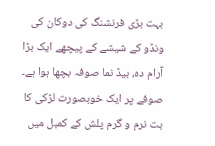بہت بڑی فرنشنگ کی دوکان کی ونڈو کے شیشے کے پیچھے ایک بڑا آرام دہ، بیڈ نما صوفہ بچھا ہوا ہے۔ صوفے پر ایک خوبصورت لڑکی کا بت نرم و گرم پلش کے کمبل میں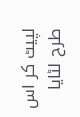لپیٹ کر اس طرح لٹایا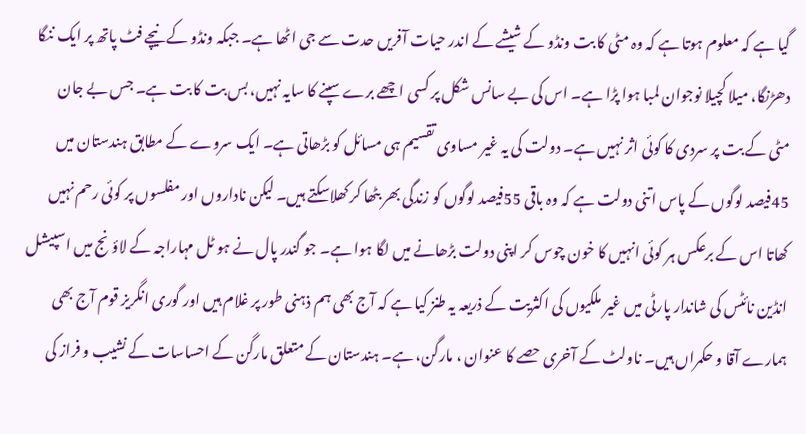گیا ہے کہ معلوم ہوتا ہے کہ وہ مٹی کا بت ونڈو کے شیشے کے اندر حیات آفریں حدت سے جی اٹھا ہے۔ جبکہ ونڈو کے نیچے فٹ پاتھ پر ایک ننگا دھڑنگا، میلا کچیلا نوجوان لمبا ہوا پڑا ہے۔ اس کی بے سانس شکل پر کسی اچھے برے سپنے کا سایہ نہیں، بس بت کا بت ہے۔ جس بے جان مٹی کے بت پر سردی کا کوئی اثر نہیں ہے۔ دولت کی یہ غیر مساوی تقسیم ہی مسائل کو بڑھاتی ہے۔ ایک سروے کے مطابق ہندستان میں 45فیصد لوگوں کے پاس اتنی دولت ہے کہ وہ باقی 55فیصد لوگوں کو زندگی بھر بٹھا کر کھلاسکتے ہیں۔ لیکن ناداروں اور مفلسوں پر کوئی رحم نہیں کھاتا اس کے برعکس ہر کوئی انہیں کا خون چوس کر اپنی دولت بڑھانے میں لگا ہوا ہے۔ جو گندر پال نے ہو ٹل مہاراجہ کے لاؤنج میں اسپیشل انڈین نائٹس کی شاندار پارٹی میں غیر ملکیوں کی اکثریت کے ذریعہ یہ طنز کیا ہے کہ آج بھی ہم ذہنی طور پر غلام ہیں اور گوری انگریز قوم آج بھی ہمارے آقا و حکمراں ہیں۔ ناولٹ کے آخری حصے کا عنوان ، مارگن، ہے۔ ہندستان کے متعلق مارگن کے احساسات کے نشیب و فراز کی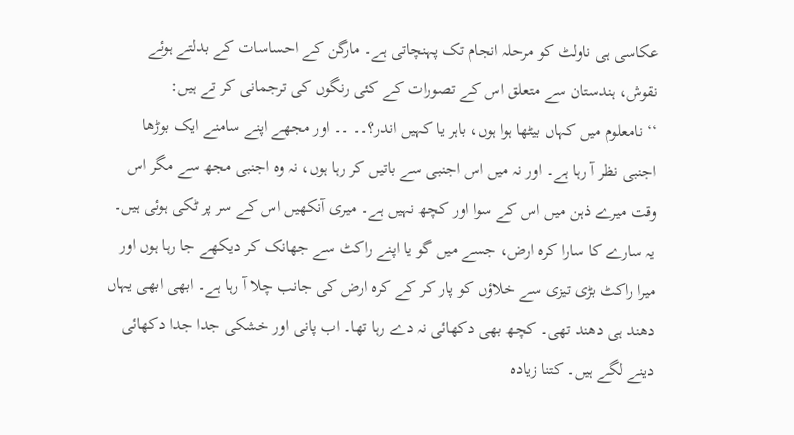عکاسی ہی ناولٹ کو مرحلہ انجام تک پہنچاتی ہے۔ مارگن کے احساسات کے بدلتے ہوئے نقوش، ہندستان سے متعلق اس کے تصورات کے کئی رنگوں کی ترجمانی کر تے ہیں:
‘‘ نامعلوم میں کہاں بیٹھا ہوا ہوں، باہر یا کہیں اندر؟۔۔ ۔۔ اور مجھے اپنے سامنے ایک بوڑھا اجنبی نظر آ رہا ہے۔ اور نہ میں اس اجنبی سے باتیں کر رہا ہوں، نہ وہ اجنبی مجھ سے مگر اس وقت میرے ذہن میں اس کے سوا اور کچھ نہیں ہے۔ میری آنکھیں اس کے سر پر ٹکی ہوئی ہیں۔ یہ سارے کا سارا کرہ ارض، جسے میں گو یا اپنے راکٹ سے جھانک کر دیکھے جا رہا ہوں اور میرا راکٹ بڑی تیزی سے خلاؤں کو پار کر کے کرہ ارض کی جانب چلا آ رہا ہے۔ ابھی ابھی یہاں دھند ہی دھند تھی۔ کچھ بھی دکھائی نہ دے رہا تھا۔ اب پانی اور خشکی جدا جدا دکھائی دینے لگے ہیں۔ کتنا زیادہ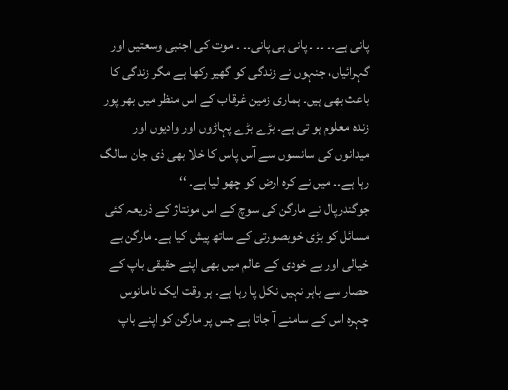پانی ہے۔۔ ۔۔ ۔ پانی ہی پانی۔۔ ۔ موت کی اجنبی وسعتیں اور گہرائیاں، جنہوں نے زندگی کو گھیر رکھا ہے مگر زندگی کا باعث بھی ہیں۔ ہماری زمین غرقاب کے اس منظر میں بھر پور زندہ معلوم ہو تی ہے۔ بڑے بڑے پہاڑوں اور وادیوں اور میدانوں کی سانسوں سے آس پاس کا خلا بھی ذی جان سالگ رہا ہے۔۔ میں نے کرہ ارض کو چھو لیا ہے۔ ‘‘
جوگندرپال نے مارگن کی سوچ کے اس مونتاژ کے ذریعہ کئی مسائل کو بڑی خوبصورتی کے ساتھ پیش کیا ہے۔ مارگن بے خیالی اور بے خودی کے عالم میں بھی اپنے حقیقی باپ کے حصار سے باہر نہیں نکل پا رہا ہے۔ ہر وقت ایک نامانوس چہرہ اس کے سامنے آ جاتا ہے جس پر مارگن کو اپنے باپ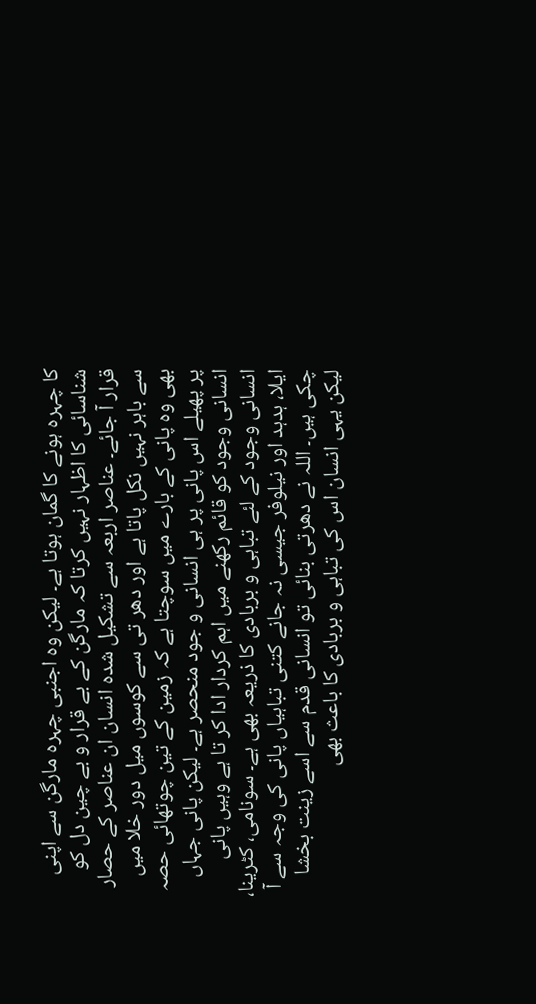کا چہرہ ہونے کا گمان ہوتا ہے۔ لیکن وہ اجنبی چہرہ مارگن سے اپنی شناسائی کا اظہار نہیں کرتا کہ مارگن کے بے قرار و بے چین دل کو قرار آ جائے۔ عناصر اربعہ سے تشکیل شدہ انسان ان عناصر کے حصار سے باہر نہیں نکل پاتا ہے اور دھر تی سے کوسوں میل دور خلا میں بھی وہ پانی کے بارے میں سوچتا ہے کہ زمین کے تین چوتھائی حصہ پر پھیلے اس پانی پر ہی انسانی و جود منحصر ہے۔ لیکن پانی جہاں انسانی وجود کو قائم رکھنے میں اہم کردار ادا کر تا ہے وہیں پانی انسانی وجود کے لئے تباہی و بربادی کا ذریعہ بھی ہے۔ سونامی، کٹرینا، ایلا، ہدہد اور نیلوفر جیسی نہ جانے کتنی تباہیاں پانی کی وجہ سے آ چکی ہیں۔ اللہ نے دھرتی بنائی تو انسانی قدم سے اسے زینت بخشا لیکن یہی انسان اس کی تباہی و بربادی کا باعث بھی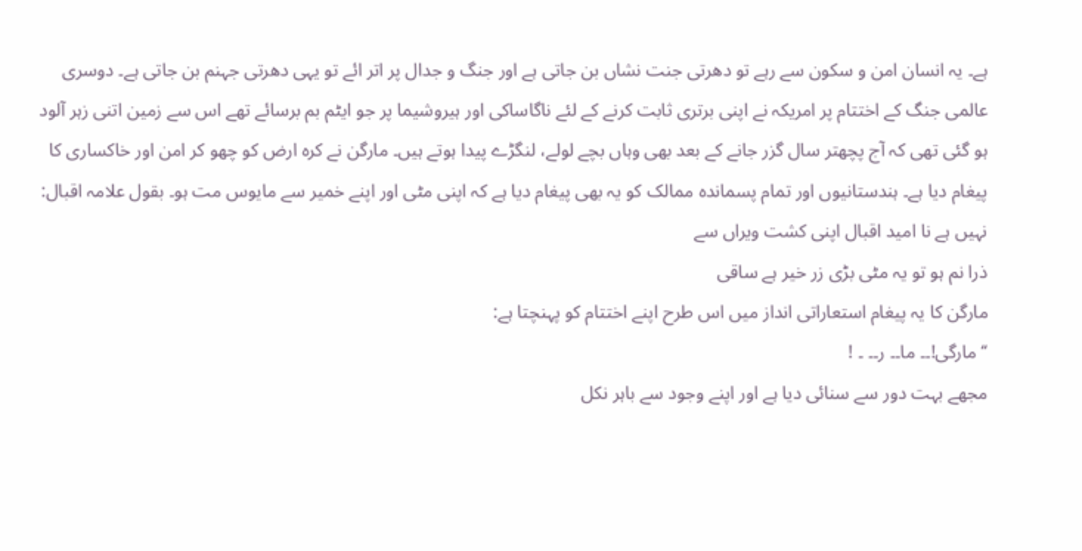ہے۔ یہ انسان امن و سکون سے رہے تو دھرتی جنت نشاں بن جاتی ہے اور جنگ و جدال پر اتر ائے تو یہی دھرتی جہنم بن جاتی ہے۔ دوسری عالمی جنگ کے اختتام پر امریکہ نے اپنی برتری ثابت کرنے کے لئے ناگاساکی اور ہیروشیما پر جو ایٹم بم برسائے تھے اس سے زمین اتنی زہر آلود ہو گئی تھی کہ آج پچھتر سال گزر جانے کے بعد بھی وہاں بچے لولے، لنگڑے پیدا ہوتے ہیں۔ مارگن نے کرہ ارض کو چھو کر امن اور خاکساری کا پیغام دیا ہے۔ ہندستانیوں اور تمام پسماندہ ممالک کو یہ بھی پیغام دیا ہے کہ اپنی مٹی اور اپنے خمیر سے مایوس مت ہو۔ بقول علامہ اقبال:
نہیں ہے نا امید اقبال اپنی کشت ویراں سے
ذرا نم ہو تو یہ مٹی بڑی زر خیر ہے ساقی
مارگن کا یہ پیغام استعاراتی انداز میں اس طرح اپنے اختتام کو پہنچتا ہے:
‘‘ مارگی!۔۔ ما۔۔ ر۔۔ ۔ !
مجھے بہت دور سے سنائی دیا ہے اور اپنے وجود سے باہر نکل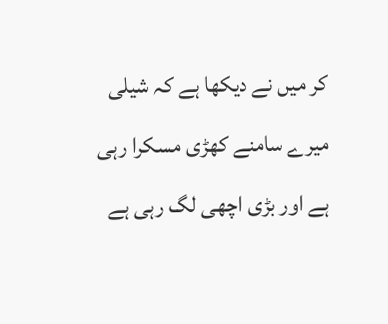کر میں نے دیکھا ہے کہ شیلی میرے سامنے کھڑی مسکرا رہی ہے اور بڑی اچھی لگ رہی ہے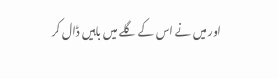اور میں نے اس کے گلے میں باہیں ڈال کر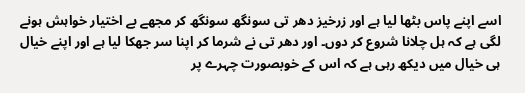اسے اپنے پاس بٹھا لیا ہے اور زرخیز دھر تی سونگھ سونگھ کر مجھے بے اختیار خواہش ہونے لگی ہے کہ ہل چلانا شروع کر دوں۔ اور دھر تی نے شرما کر اپنا سر جھکا لیا ہے اور اپنے خیال ہی خیال میں دیکھ رہی ہے کہ اس کے خوبصورت چہرے پر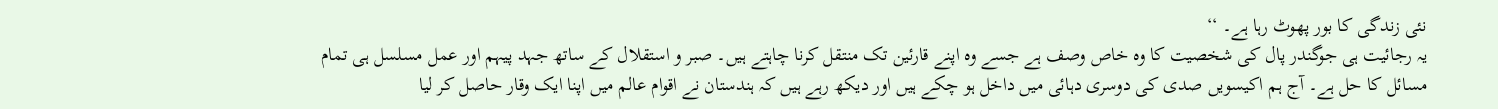نئی زندگی کا بور پھوٹ رہا ہے۔ ‘‘
یہ رجائیت ہی جوگندر پال کی شخصیت کا وہ خاص وصف ہے جسے وہ اپنے قارئین تک منتقل کرنا چاہتے ہیں۔ صبر و استقلال کے ساتھ جہد پیہم اور عمل مسلسل ہی تمام مسائل کا حل ہے۔ آج ہم اکیسویں صدی کی دوسری دہائی میں داخل ہو چکے ہیں اور دیکھ رہے ہیں کہ ہندستان نے اقوام عالم میں اپنا ایک وقار حاصل کر لیا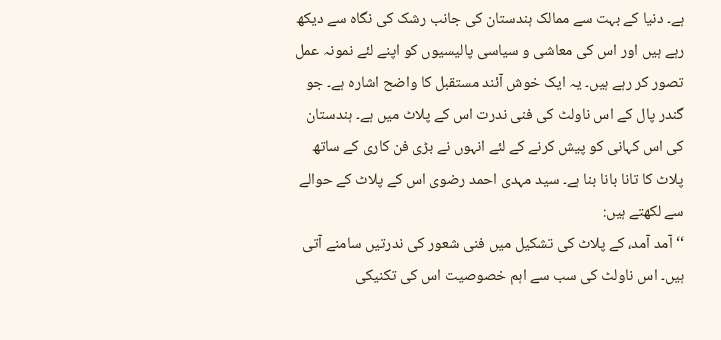ہے۔ دنیا کے بہت سے ممالک ہندستان کی جانب رشک کی نگاہ سے دیکھ رہے ہیں اور اس کی معاشی و سیاسی پالیسیوں کو اپنے لئے نمونہ عمل تصور کر رہے ہیں۔ یہ ایک خوش آئند مستقبل کا واضح اشارہ ہے۔ جو گندر پال کے اس ناولٹ کی فنی ندرت اس کے پلاٹ میں ہے۔ ہندستان کی اس کہانی کو پیش کرنے کے لئے انہوں نے بڑی فن کاری کے ساتھ پلاٹ کا تانا بانا بنا ہے۔ سید مہدی احمد رضوی اس کے پلاٹ کے حوالے سے لکھتے ہیں:
‘‘ آمد آمد، کے پلاٹ کی تشکیل میں فنی شعور کی ندرتیں سامنے آتی ہیں۔ اس ناولٹ کی سب سے اہم خصوصیت اس کی تکنیکی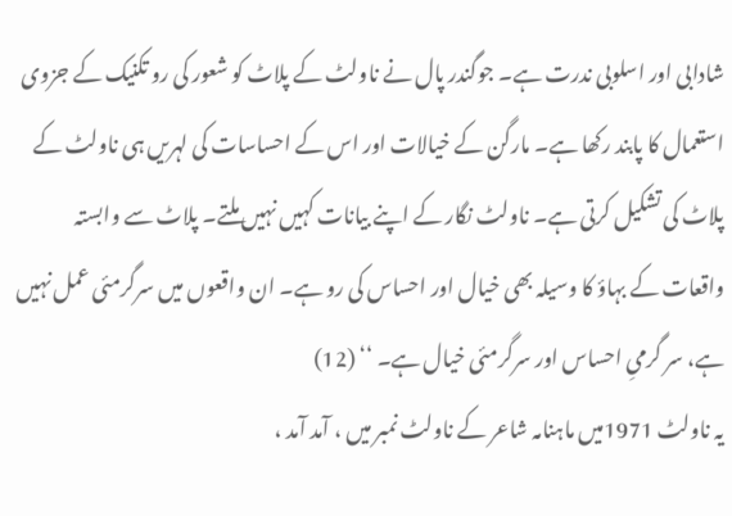شادابی اور اسلوبی ندرت ہے۔ جوگندر پال نے ناولٹ کے پلاٹ کو شعور کی رو تکنیک کے جزوی استعمال کا پابند رکھا ہے۔ مارگن کے خیالات اور اس کے احساسات کی لہریں ہی ناولٹ کے پلاٹ کی تشکیل کرتی ہے۔ ناولٹ نگار کے اپنے بیانات کہیں نہیں ملتے۔ پلاٹ سے وابستہ واقعات کے بہاؤ کا وسیلہ بھی خیال اور احساس کی رو ہے۔ ان واقعوں میں سرگرمئی عمل نہیں ہے، سر گرمیِ احساس اور سرگرمئی خیال ہے۔ ‘‘ (12)
یہ ناولٹ 1971میں ماہنامہ شاعر کے ناولٹ نمبر میں ، آمد آمد ،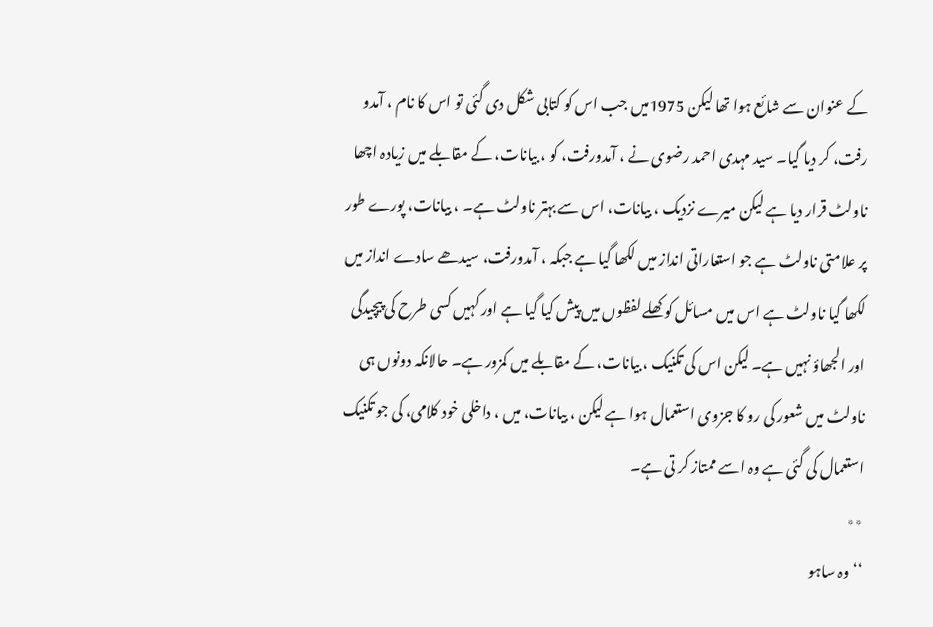کے عنوان سے شائع ہوا تھا لیکن 1975میں جب اس کو کتابی شکل دی گئی تو اس کا نام ، آمدو رفت، کر دیا گیا۔ سید مہدی احمد رضوی نے ، آمدورفت، کو ، بیانات، کے مقابلے میں زیادہ اچھا ناولٹ قرار دیا ہے لیکن میرے نزدیک ، بیانات، اس سے بہتر ناولٹ ہے۔ ، بیانات، پورے طور پر علامتی ناولٹ ہے جو استعاراتی انداز میں لکھا گیا ہے جبکہ ، آمدورفت، سیدھے سادے انداز میں لکھا گیا ناولٹ ہے اس میں مسائل کو کھلے لفظوں میں پیش کیا گیا ہے اور کہیں کسی طرح کی پیچیدگی اور الجھاؤ نہیں ہے۔ لیکن اس کی تکنیک ، بیانات، کے مقابلے میں کمزور ہے۔ حالانکہ دونوں ہی ناولٹ میں شعور کی رو کا جزوی استعمال ہوا ہے لیکن ، بیانات، میں ، داخلی خود کلامی، کی جو تکنیک استعمال کی گئی ہے وہ اسے ممتاز کر تی ہے۔
٭٭
‘‘ وہ ساہو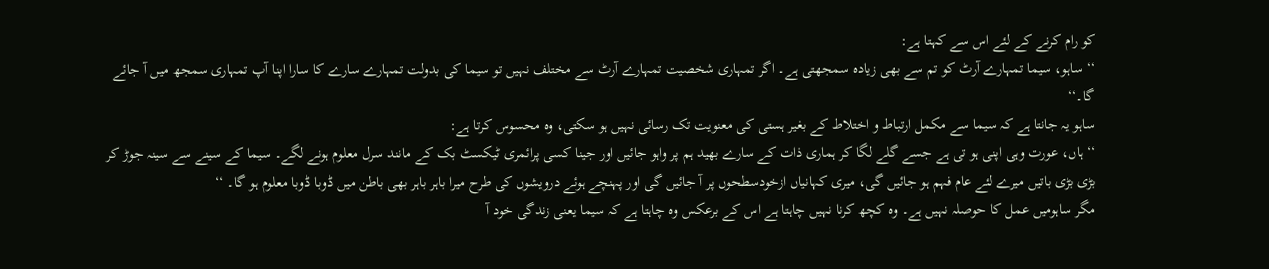کو رام کرنے کے لئے اس سے کہتا ہے:
‘‘ ساہو، سیما تمہارے آرٹ کو تم سے بھی زیادہ سمجھتی ہے۔ اگر تمہاری شخصیت تمہارے آرٹ سے مختلف نہیں تو سیما کی بدولت تمہارے سارے کا سارا اپنا آپ تمہاری سمجھ میں آ جائے گا۔‘‘
ساہو یہ جانتا ہے کہ سیما سے مکمل ارتباط و اختلاط کے بغیر ہستی کی معنویت تک رسائی نہیں ہو سکتی، وہ محسوس کرتا ہے:
‘‘ ہاں، عورت وہی اپنی ہو تی ہے جسے گلے لگا کر ہماری ذات کے سارے بھید ہم پر واہو جائیں اور جینا کسی پرائمری ٹیکسٹ بک کے مانند سرل معلوم ہونے لگے۔ سیما کے سینے سے سینہ جوڑ کر بڑی بڑی باتیں میرے لئے عام فہم ہو جائیں گی، میری کہانیاں ازخودسطحوں پر آ جائیں گی اور پہنچے ہوئے درویشوں کی طرح میرا باہر باہر بھی باطن میں ڈوبا ڈوبا معلوم ہو گا۔ ‘‘
مگر ساہومیں عمل کا حوصلہ نہیں ہے۔ وہ کچھ کرنا نہیں چاہتا ہے اس کے برعکس وہ چاہتا ہے کہ سیما یعنی زندگی خود آ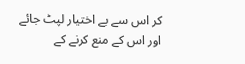کر اس سے بے اختیار لپٹ جائے اور اس کے منع کرنے کے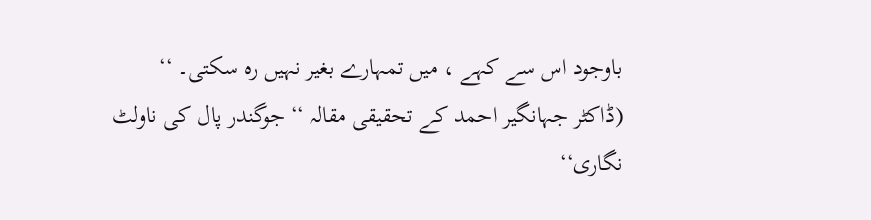باوجود اس سے کہے ، میں تمہارے بغیر نہیں رہ سکتی۔ ‘‘
(ڈاکٹر جہانگیر احمد کے تحقیقی مقالہ ‘‘ جوگندر پال کی ناولٹ نگاری‘‘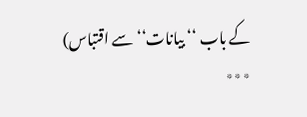کے باب ‘‘ بیانات‘‘ سے اقتباس)
٭٭٭